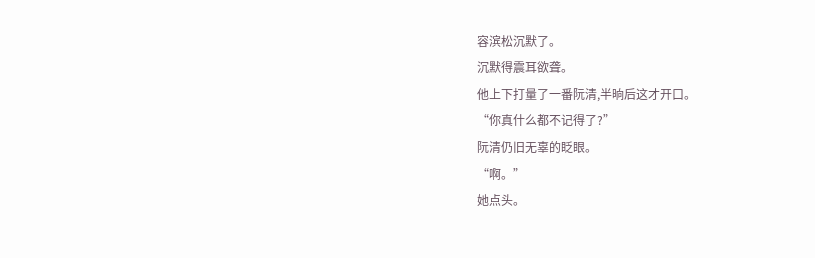容滨松沉默了。
沉默得震耳欲聋。
他上下打量了一番阮清,半晌后这才开口。
“你真什么都不记得了?”
阮清仍旧无辜的眨眼。
“啊。”
她点头。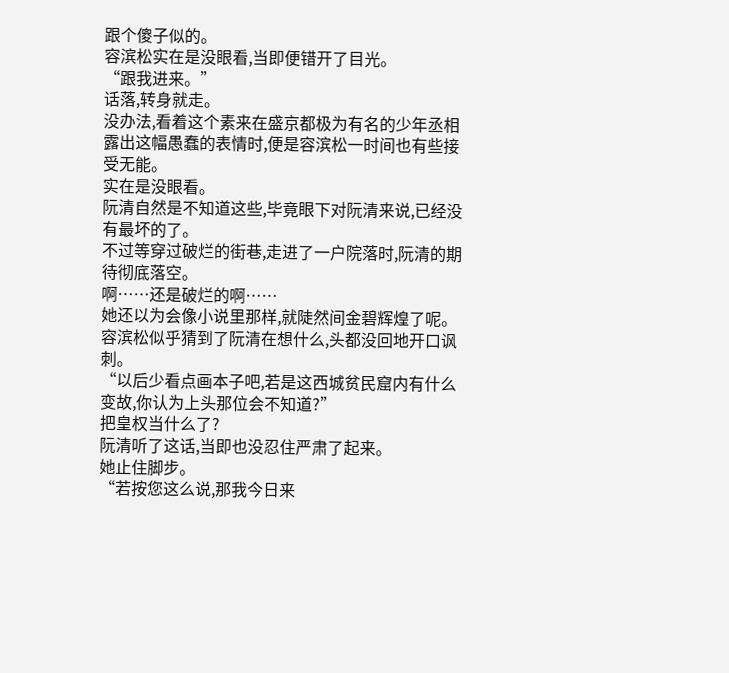跟个傻子似的。
容滨松实在是没眼看,当即便错开了目光。
“跟我进来。”
话落,转身就走。
没办法,看着这个素来在盛京都极为有名的少年丞相露出这幅愚蠢的表情时,便是容滨松一时间也有些接受无能。
实在是没眼看。
阮清自然是不知道这些,毕竟眼下对阮清来说,已经没有最坏的了。
不过等穿过破烂的街巷,走进了一户院落时,阮清的期待彻底落空。
啊……还是破烂的啊……
她还以为会像小说里那样,就陡然间金碧辉煌了呢。
容滨松似乎猜到了阮清在想什么,头都没回地开口讽刺。
“以后少看点画本子吧,若是这西城贫民窟内有什么变故,你认为上头那位会不知道?”
把皇权当什么了?
阮清听了这话,当即也没忍住严肃了起来。
她止住脚步。
“若按您这么说,那我今日来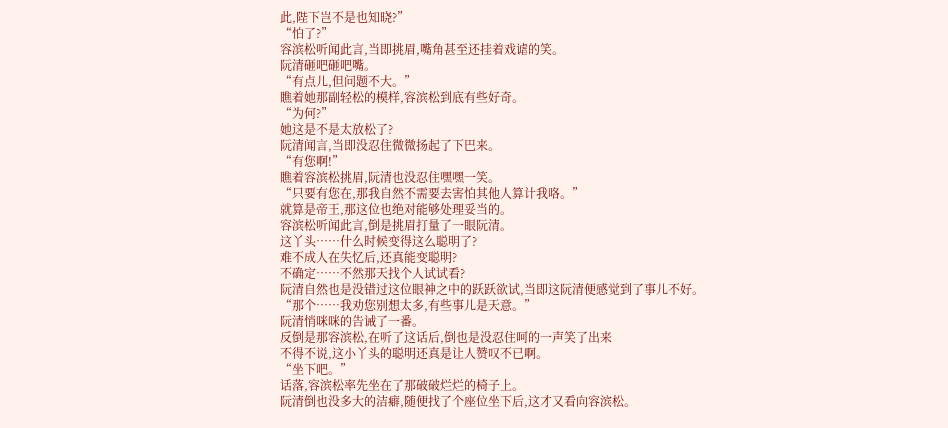此,陛下岂不是也知晓?”
“怕了?”
容滨松听闻此言,当即挑眉,嘴角甚至还挂着戏谑的笑。
阮清砸吧砸吧嘴。
“有点儿,但问题不大。”
瞧着她那副轻松的模样,容滨松到底有些好奇。
“为何?”
她这是不是太放松了?
阮清闻言,当即没忍住微微扬起了下巴来。
“有您啊!”
瞧着容滨松挑眉,阮清也没忍住嘿嘿一笑。
“只要有您在,那我自然不需要去害怕其他人算计我咯。”
就算是帝王,那这位也绝对能够处理妥当的。
容滨松听闻此言,倒是挑眉打量了一眼阮清。
这丫头……什么时候变得这么聪明了?
难不成人在失忆后,还真能变聪明?
不确定……不然那天找个人试试看?
阮清自然也是没错过这位眼神之中的跃跃欲试,当即这阮清便感觉到了事儿不好。
“那个……我劝您别想太多,有些事儿是天意。”
阮清悄咪咪的告诫了一番。
反倒是那容滨松,在听了这话后,倒也是没忍住呵的一声笑了出来
不得不说,这小丫头的聪明还真是让人赞叹不已啊。
“坐下吧。”
话落,容滨松率先坐在了那破破烂烂的椅子上。
阮清倒也没多大的洁癖,随便找了个座位坐下后,这才又看向容滨松。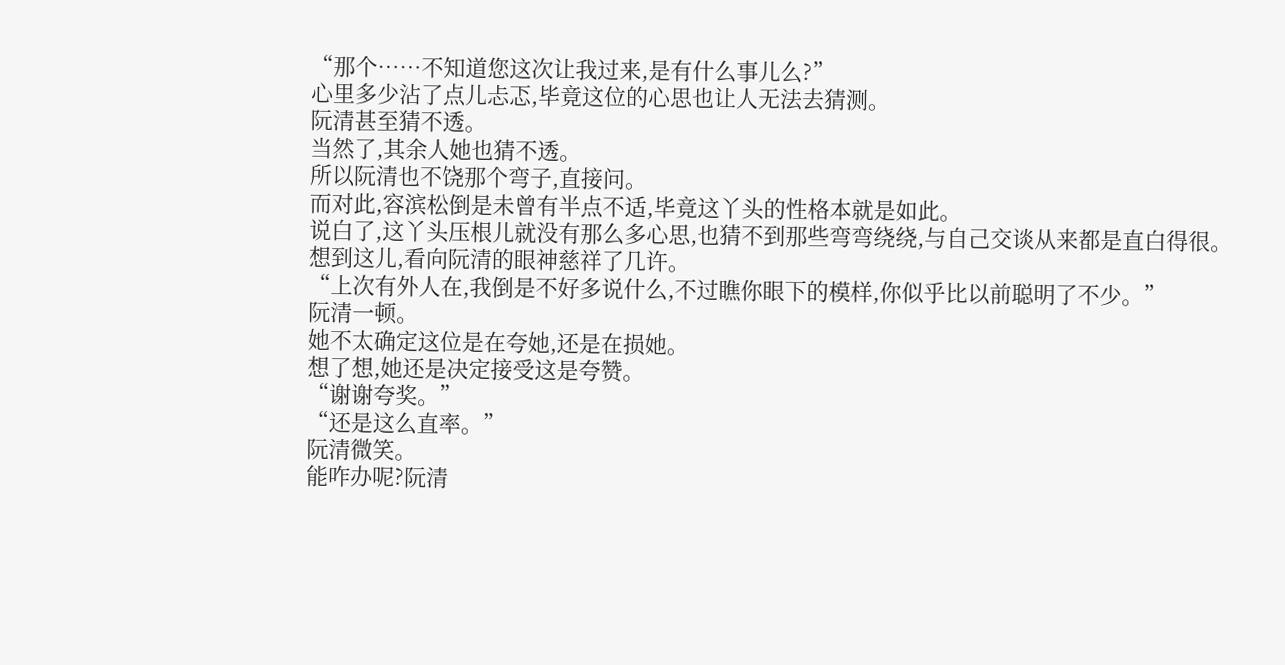“那个……不知道您这次让我过来,是有什么事儿么?”
心里多少沾了点儿忐忑,毕竟这位的心思也让人无法去猜测。
阮清甚至猜不透。
当然了,其余人她也猜不透。
所以阮清也不饶那个弯子,直接问。
而对此,容滨松倒是未曾有半点不适,毕竟这丫头的性格本就是如此。
说白了,这丫头压根儿就没有那么多心思,也猜不到那些弯弯绕绕,与自己交谈从来都是直白得很。
想到这儿,看向阮清的眼神慈祥了几许。
“上次有外人在,我倒是不好多说什么,不过瞧你眼下的模样,你似乎比以前聪明了不少。”
阮清一顿。
她不太确定这位是在夸她,还是在损她。
想了想,她还是决定接受这是夸赞。
“谢谢夸奖。”
“还是这么直率。”
阮清微笑。
能咋办呢?阮清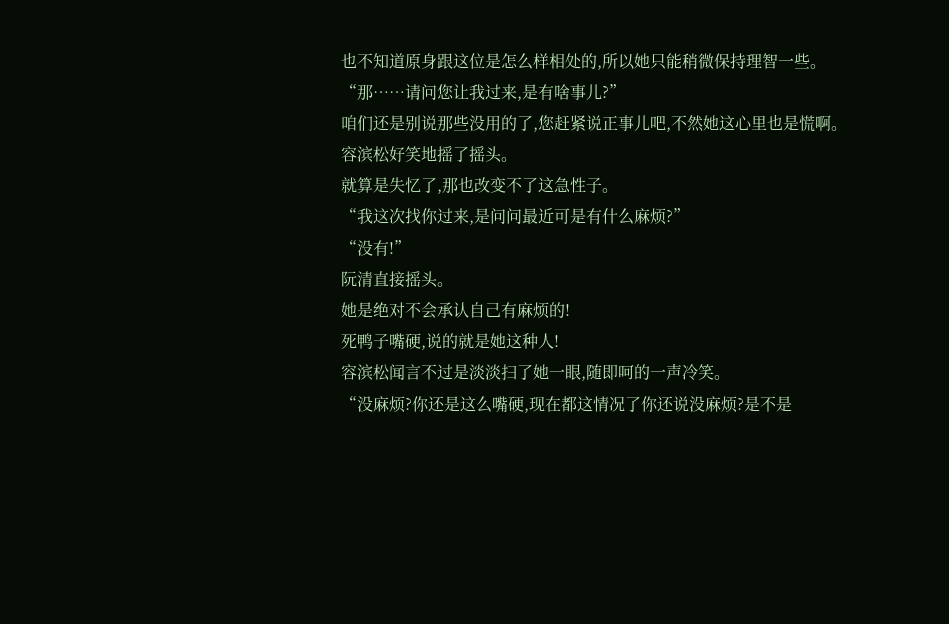也不知道原身跟这位是怎么样相处的,所以她只能稍微保持理智一些。
“那……请问您让我过来,是有啥事儿?”
咱们还是别说那些没用的了,您赶紧说正事儿吧,不然她这心里也是慌啊。
容滨松好笑地摇了摇头。
就算是失忆了,那也改变不了这急性子。
“我这次找你过来,是问问最近可是有什么麻烦?”
“没有!”
阮清直接摇头。
她是绝对不会承认自己有麻烦的!
死鸭子嘴硬,说的就是她这种人!
容滨松闻言不过是淡淡扫了她一眼,随即呵的一声冷笑。
“没麻烦?你还是这么嘴硬,现在都这情况了你还说没麻烦?是不是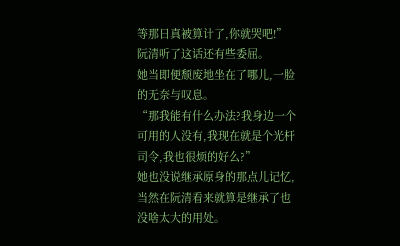等那日真被算计了,你就哭吧!”
阮清听了这话还有些委屈。
她当即便颓废地坐在了哪儿,一脸的无奈与叹息。
“那我能有什么办法?我身边一个可用的人没有,我现在就是个光杆司令,我也很烦的好么?”
她也没说继承原身的那点儿记忆,当然在阮清看来就算是继承了也没啥太大的用处。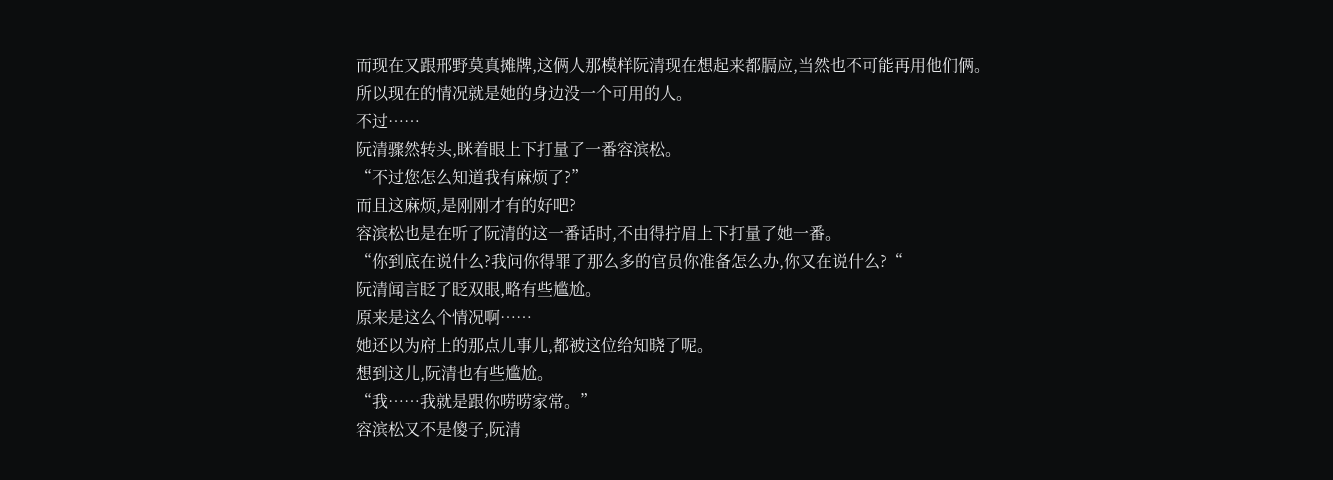而现在又跟邢野莫真摊牌,这俩人那模样阮清现在想起来都膈应,当然也不可能再用他们俩。
所以现在的情况就是她的身边没一个可用的人。
不过……
阮清骤然转头,眯着眼上下打量了一番容滨松。
“不过您怎么知道我有麻烦了?”
而且这麻烦,是刚刚才有的好吧?
容滨松也是在听了阮清的这一番话时,不由得拧眉上下打量了她一番。
“你到底在说什么?我问你得罪了那么多的官员你准备怎么办,你又在说什么?“
阮清闻言眨了眨双眼,略有些尴尬。
原来是这么个情况啊……
她还以为府上的那点儿事儿,都被这位给知晓了呢。
想到这儿,阮清也有些尴尬。
“我……我就是跟你唠唠家常。”
容滨松又不是傻子,阮清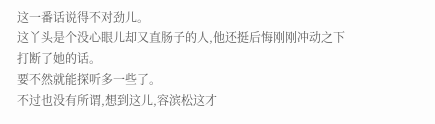这一番话说得不对劲儿。
这丫头是个没心眼儿却又直肠子的人,他还挺后悔刚刚冲动之下打断了她的话。
要不然就能探听多一些了。
不过也没有所谓,想到这儿,容滨松这才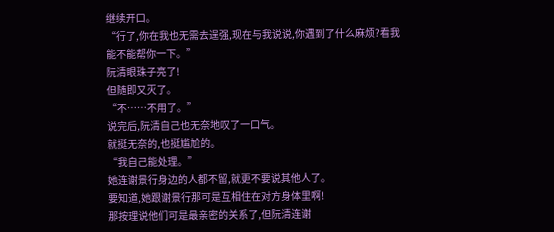继续开口。
“行了,你在我也无需去逞强,现在与我说说,你遇到了什么麻烦?看我能不能帮你一下。”
阮清眼珠子亮了!
但随即又灭了。
“不……不用了。”
说完后,阮清自己也无奈地叹了一口气。
就挺无奈的,也挺尴尬的。
“我自己能处理。”
她连谢景行身边的人都不留,就更不要说其他人了。
要知道,她跟谢景行那可是互相住在对方身体里啊!
那按理说他们可是最亲密的关系了,但阮清连谢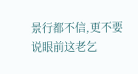景行都不信,更不要说眼前这老乞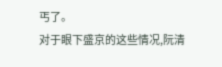丐了。
对于眼下盛京的这些情况,阮清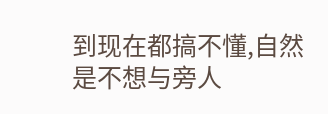到现在都搞不懂,自然是不想与旁人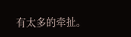有太多的牵扯。